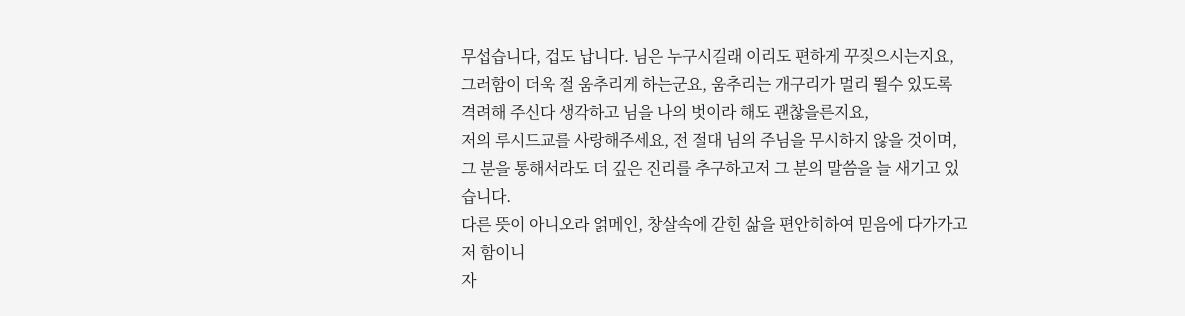무섭습니다, 겁도 납니다. 님은 누구시길래 이리도 편하게 꾸짖으시는지요,
그러함이 더욱 절 움추리게 하는군요, 움추리는 개구리가 멀리 뛸수 있도록 격려해 주신다 생각하고 님을 나의 벗이라 해도 괜찮을른지요,
저의 루시드교를 사랑해주세요, 전 절대 님의 주님을 무시하지 않을 것이며,
그 분을 통해서라도 더 깊은 진리를 추구하고저 그 분의 말씀을 늘 새기고 있습니다.
다른 뜻이 아니오라 얽메인, 창살속에 갇힌 삶을 편안히하여 믿음에 다가가고저 함이니
자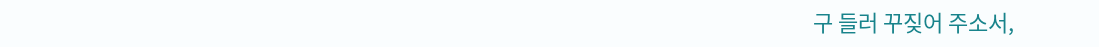구 들러 꾸짖어 주소서,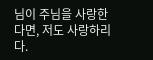님이 주님을 사랑한다면, 저도 사랑하리다.